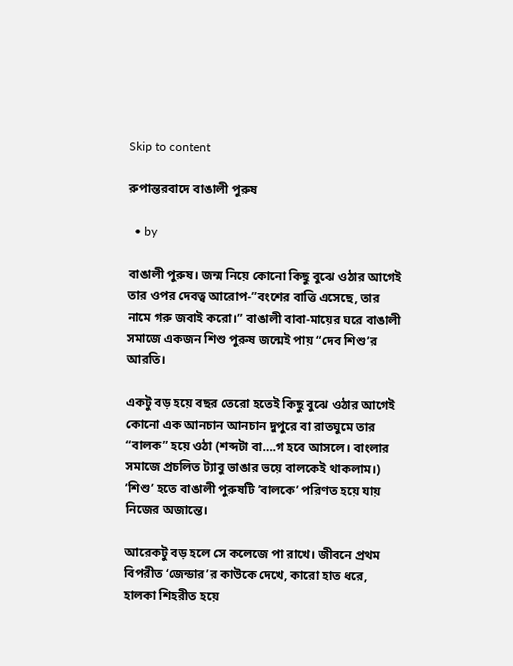Skip to content

রুপান্তরবাদে বাঙালী পুরুষ

  • by

বাঙালী পুরুষ। জন্ম নিয়ে কোনো কিছু বুঝে ওঠার আগেই তার ওপর দেবত্ব আরোপ-”বংশের বাত্তি এসেছে, তার নামে গরু জবাই করো।” বাঙালী বাবা-মায়ের ঘরে বাঙালী সমাজে একজন শিশু পুরুষ জন্মেই পায় “দেব শিশু’র আরতি।

একটু বড় হয়ে বছর তেরো হতেই কিছু বুঝে ওঠার আগেই কোনো এক আনচান আনচান দুপুরে বা রাতঘুমে তার “বালক” হয়ে ওঠা (শব্দটা বা….গ হবে আসলে। বাংলার সমাজে প্রচলিত ট্যাবু ভাঙার ভয়ে বালকেই থাকলাম।) ’শিশু’ হতে বাঙালী পুরুষটি ’বালকে’ পরিণত হয়ে যায় নিজের অজান্তে।

আরেকটু বড় হলে সে কলেজে পা রাখে। জীবনে প্রথম বিপরীত ‘জেন্ডার’র কাউকে দেখে, কারো হাত ধরে, হালকা শিহরীত হয়ে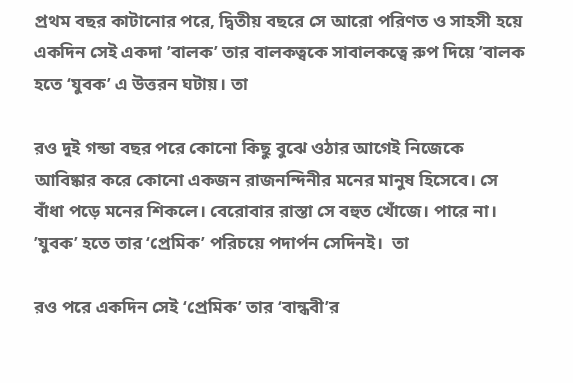প্রথম বছর কাটানোর পরে, দ্বিতীয় বছরে সে আরো পরিণত ও সাহসী হয়ে একদিন সেই একদা ’বালক’ তার বালকত্বকে সাবালকত্বে রুপ দিয়ে ’বালক হতে ‘যুবক’ এ উত্তরন ঘটায়। তা

রও দুই গন্ডা বছর পরে কোনো কিছু বুঝে ওঠার আগেই নিজেকে আবিষ্কার করে কোনো একজন রাজনন্দিনীর মনের মানুষ হিসেবে। সে বাঁধা পড়ে মনের শিকলে। বেরোবার রাস্তা সে বহুত খোঁজে। পারে না। ’যুবক’ হতে তার ‘প্রেমিক’ পরিচয়ে পদার্পন সেদিনই।  তা

রও পরে একদিন সেই ‘প্রেমিক’ তার ‘বান্ধবী’র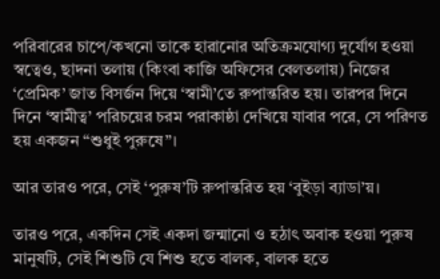পরিবারের চাপে/কখনো তাকে হারানোর অতিক্রমযোগ্য দুর্যোগ হওয়া স্বত্বেও, ছাদনা তলায় (কিংবা কাজি অফিসের বেলতলায়) নিজের ‘প্রেমিক’ জাত বিসর্জন দিয়ে ‘স্বামী’তে রুপান্তরিত হয়। তারপর দিনে দিনে ‘স্বামীত্ব’ পরিচয়ের চরম পরাকাষ্ঠা দেখিয়ে যাবার পরে, সে পরিণত হয় একজন “শুধুই পুরুষে”।

আর তারও পরে, সেই ‘পুরুষ’টি রুপান্তরিত হয় ‘বুইড়া ব্যাডা’য়।

তারও পরে, একদিন সেই একদা জন্মানো ও হঠাৎ অবাক হওয়া পুরুষ মানুষটি, সেই শিশুটি যে শিশু হতে বালক, বালক হতে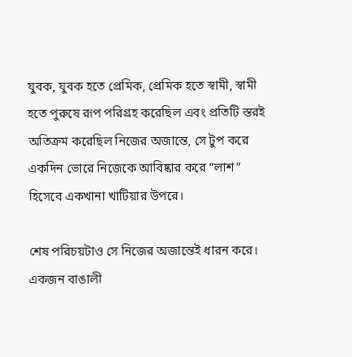যুবক, যুবক হতে প্রেমিক, প্রেমিক হতে স্বামী, স্বামী হতে পুরুষে রূপ পরিগ্রহ করেছিল এবং প্রতিটি স্তরই অতিক্রম করেছিল নিজের অজান্তে, সে টুপ করে একদিন ভোরে নিজেকে আবিষ্কার করে “লাশ” হিসেবে একখানা খাটিয়ার উপরে।

শেষ পরিচয়টাও সে নিজের অজান্তেই ধারন করে। একজন বাঙালী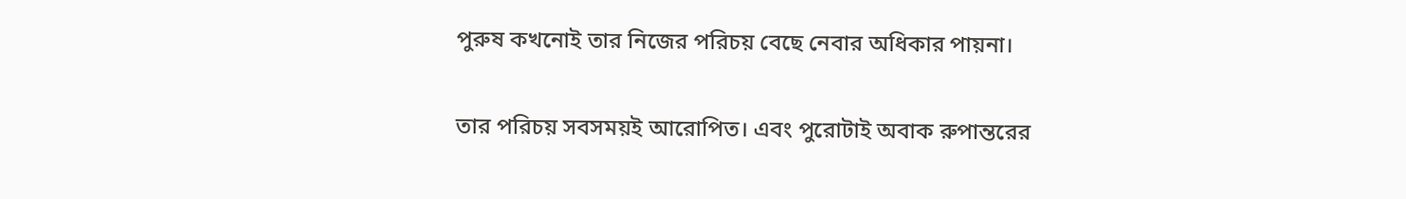পুরুষ কখনোই তার নিজের পরিচয় বেছে নেবার অধিকার পায়না।

তার পরিচয় সবসময়ই আরোপিত। এবং পুরোটাই অবাক রুপান্তরের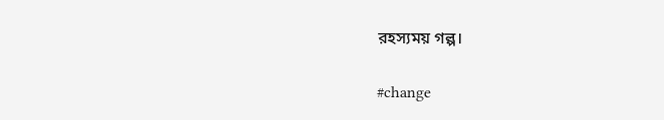রহস্যময় গল্প।

#change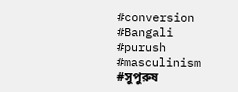#conversion #Bangali #purush #masculinism #সুপুরুষ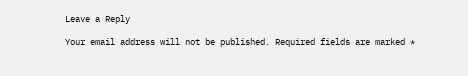Leave a Reply

Your email address will not be published. Required fields are marked *